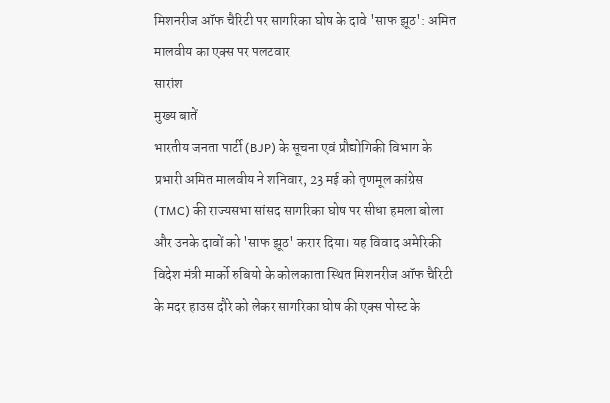मिशनरीज ऑफ चैरिटी पर सागरिका घोष के दावे 'साफ झूठ': अमित मालवीय का एक्स पर पलटवार
सारांश
मुख्य बातें
भारतीय जनता पार्टी (BJP) के सूचना एवं प्रौद्योगिकी विभाग के प्रभारी अमित मालवीय ने शनिवार, 23 मई को तृणमूल कांग्रेस (TMC) की राज्यसभा सांसद सागरिका घोष पर सीधा हमला बोला और उनके दावों को 'साफ झूठ' करार दिया। यह विवाद अमेरिकी विदेश मंत्री मार्को रुबियो के कोलकाता स्थित मिशनरीज ऑफ चैरिटी के मदर हाउस दौरे को लेकर सागरिका घोष की एक्स पोस्ट के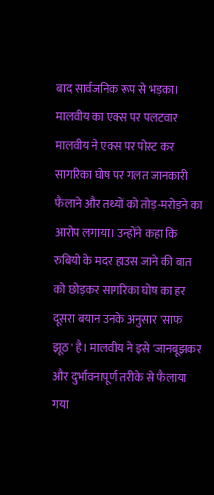बाद सार्वजनिक रूप से भड़का।
मालवीय का एक्स पर पलटवार
मालवीय ने एक्स पर पोस्ट कर सागरिका घोष पर गलत जानकारी फैलाने और तथ्यों को तोड़-मरोड़ने का आरोप लगाया। उन्होंने कहा कि रुबियो के मदर हाउस जाने की बात को छोड़कर सागरिका घोष का हर दूसरा बयान उनके अनुसार 'साफ झूठ' है। मालवीय ने इसे 'जानबूझकर और दुर्भावनापूर्ण तरीके से फैलाया गया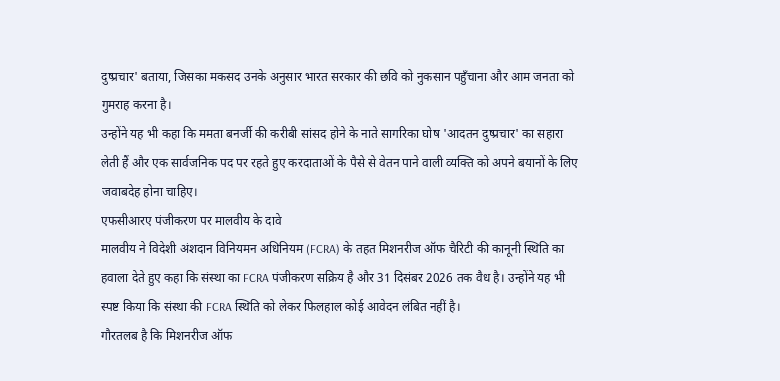दुष्प्रचार' बताया, जिसका मकसद उनके अनुसार भारत सरकार की छवि को नुकसान पहुँचाना और आम जनता को गुमराह करना है।
उन्होंने यह भी कहा कि ममता बनर्जी की करीबी सांसद होने के नाते सागरिका घोष 'आदतन दुष्प्रचार' का सहारा लेती हैं और एक सार्वजनिक पद पर रहते हुए करदाताओं के पैसे से वेतन पाने वाली व्यक्ति को अपने बयानों के लिए जवाबदेह होना चाहिए।
एफसीआरए पंजीकरण पर मालवीय के दावे
मालवीय ने विदेशी अंशदान विनियमन अधिनियम (FCRA) के तहत मिशनरीज ऑफ चैरिटी की कानूनी स्थिति का हवाला देते हुए कहा कि संस्था का FCRA पंजीकरण सक्रिय है और 31 दिसंबर 2026 तक वैध है। उन्होंने यह भी स्पष्ट किया कि संस्था की FCRA स्थिति को लेकर फिलहाल कोई आवेदन लंबित नहीं है।
गौरतलब है कि मिशनरीज ऑफ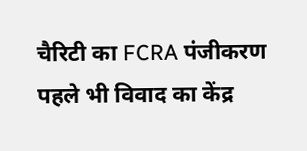चैरिटी का FCRA पंजीकरण पहले भी विवाद का केंद्र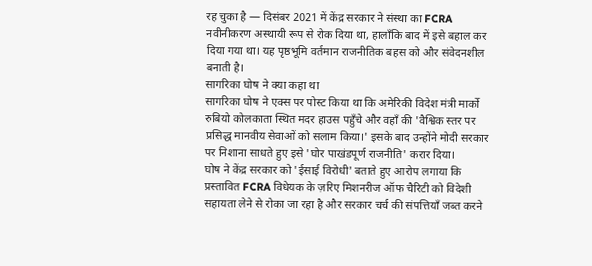रह चुका है — दिसंबर 2021 में केंद्र सरकार ने संस्था का FCRA नवीनीकरण अस्थायी रूप से रोक दिया था, हालाँकि बाद में इसे बहाल कर दिया गया था। यह पृष्ठभूमि वर्तमान राजनीतिक बहस को और संवेदनशील बनाती है।
सागरिका घोष ने क्या कहा था
सागरिका घोष ने एक्स पर पोस्ट किया था कि अमेरिकी विदेश मंत्री मार्को रुबियो कोलकाता स्थित मदर हाउस पहुँचे और वहाँ की 'वैश्विक स्तर पर प्रसिद्ध मानवीय सेवाओं को सलाम किया।' इसके बाद उन्होंने मोदी सरकार पर निशाना साधते हुए इसे 'घोर पाखंडपूर्ण राजनीति' करार दिया।
घोष ने केंद्र सरकार को 'ईसाई विरोधी' बताते हुए आरोप लगाया कि प्रस्तावित FCRA विधेयक के ज़रिए मिशनरीज ऑफ चैरिटी को विदेशी सहायता लेने से रोका जा रहा है और सरकार चर्च की संपत्तियाँ जब्त करने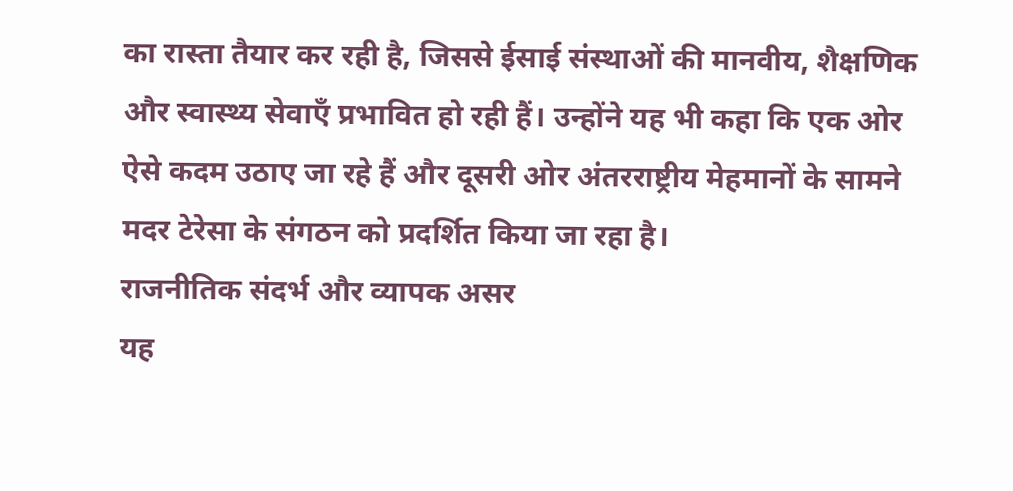का रास्ता तैयार कर रही है, जिससे ईसाई संस्थाओं की मानवीय, शैक्षणिक और स्वास्थ्य सेवाएँ प्रभावित हो रही हैं। उन्होंने यह भी कहा कि एक ओर ऐसे कदम उठाए जा रहे हैं और दूसरी ओर अंतरराष्ट्रीय मेहमानों के सामने मदर टेरेसा के संगठन को प्रदर्शित किया जा रहा है।
राजनीतिक संदर्भ और व्यापक असर
यह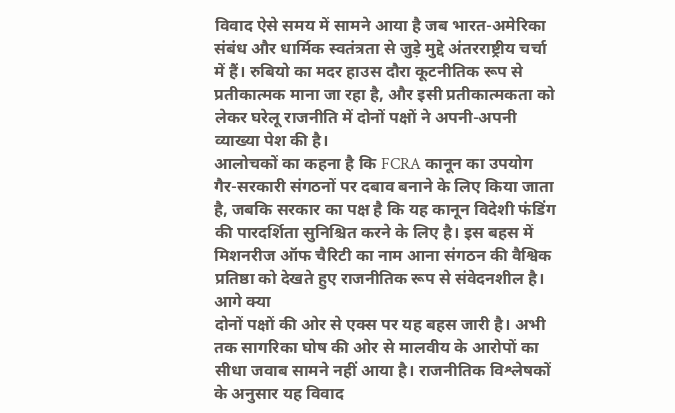विवाद ऐसे समय में सामने आया है जब भारत-अमेरिका संबंध और धार्मिक स्वतंत्रता से जुड़े मुद्दे अंतरराष्ट्रीय चर्चा में हैं। रुबियो का मदर हाउस दौरा कूटनीतिक रूप से प्रतीकात्मक माना जा रहा है, और इसी प्रतीकात्मकता को लेकर घरेलू राजनीति में दोनों पक्षों ने अपनी-अपनी व्याख्या पेश की है।
आलोचकों का कहना है कि FCRA कानून का उपयोग गैर-सरकारी संगठनों पर दबाव बनाने के लिए किया जाता है, जबकि सरकार का पक्ष है कि यह कानून विदेशी फंडिंग की पारदर्शिता सुनिश्चित करने के लिए है। इस बहस में मिशनरीज ऑफ चैरिटी का नाम आना संगठन की वैश्विक प्रतिष्ठा को देखते हुए राजनीतिक रूप से संवेदनशील है।
आगे क्या
दोनों पक्षों की ओर से एक्स पर यह बहस जारी है। अभी तक सागरिका घोष की ओर से मालवीय के आरोपों का सीधा जवाब सामने नहीं आया है। राजनीतिक विश्लेषकों के अनुसार यह विवाद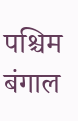पश्चिम बंगाल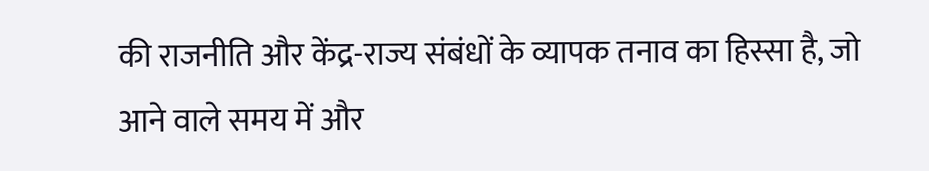की राजनीति और केंद्र-राज्य संबंधों के व्यापक तनाव का हिस्सा है, जो आने वाले समय में और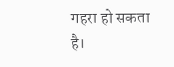गहरा हो सकता है।